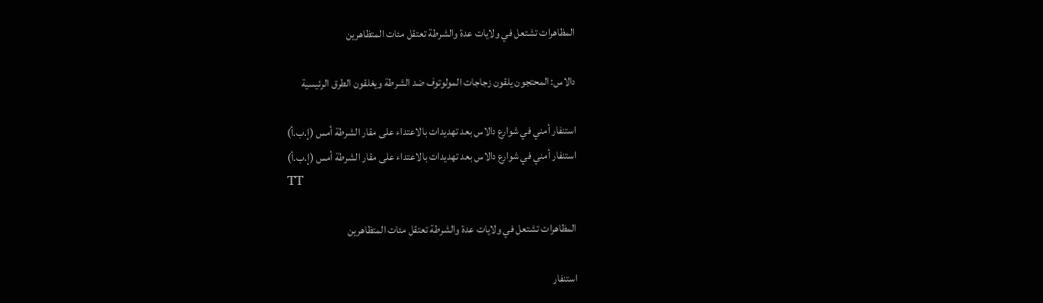المظاهرات تشتعل في ولايات عدة والشرطة تعتقل مئات المتظاهرين

دالاس: المحتجون يلقون زجاجات المولوتوف ضد الشرطة ويغلقون الطرق الرئيسية

استنفار أمني في شوارع دالاس بعد تهديدات بالاعتداء على مقار الشرطة أمس (إ.ب.أ)
استنفار أمني في شوارع دالاس بعد تهديدات بالاعتداء على مقار الشرطة أمس (إ.ب.أ)
TT

المظاهرات تشتعل في ولايات عدة والشرطة تعتقل مئات المتظاهرين

استنفار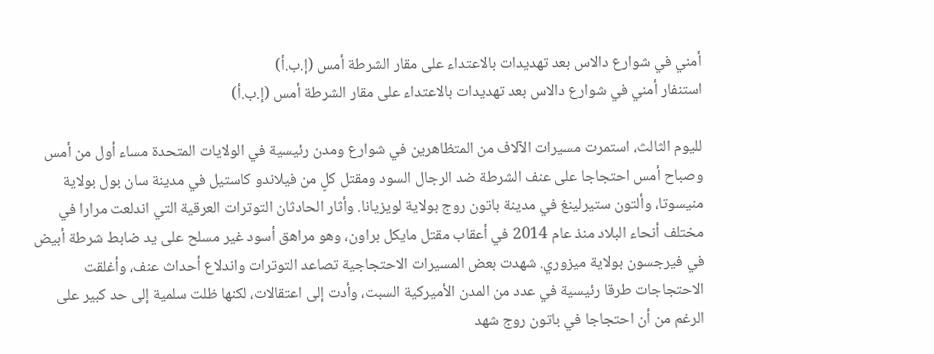أمني في شوارع دالاس بعد تهديدات بالاعتداء على مقار الشرطة أمس (إ.ب.أ)
استنفار أمني في شوارع دالاس بعد تهديدات بالاعتداء على مقار الشرطة أمس (إ.ب.أ)

لليوم الثالث، استمرت مسيرات الآلاف من المتظاهرين في شوارع ومدن رئيسية في الولايات المتحدة مساء أول من أمس وصباح أمس احتجاجا على عنف الشرطة ضد الرجال السود ومقتل كلٍ من فيلاندو كاستيل في مدينة سان بول بولاية منيسوتا، وألتون ستيرلينغ في مدينة باتون روج بولاية لويزيانا. وأثار الحادثان التوترات العرقية التي اندلعت مرارا في مختلف أنحاء البلاد منذ عام 2014 في أعقاب مقتل مايكل براون، وهو مراهق أسود غير مسلح على يد ضابط شرطة أبيض في فيرجسون بولاية ميزوري. شهدت بعض المسيرات الاحتجاجية تصاعد التوترات واندلاع أحداث عنف، وأغلقت الاحتجاجات طرقا رئيسية في عدد من المدن الأميركية السبت، وأدت إلى اعتقالات، لكنها ظلت سلمية إلى حد كبير على الرغم من أن احتجاجا في باتون روج شهد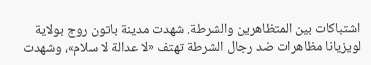اشتباكات بين المتظاهرين والشرطة. شهدت مدينة باتون روج بولاية لويزيانا مظاهرات ضد رجال الشرطة تهتف «لا عدالة لا سلام»، وشهدت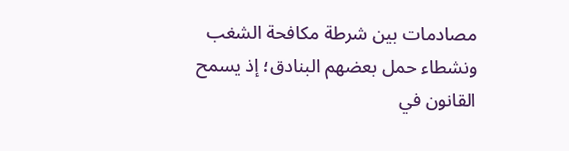مصادمات بين شرطة مكافحة الشغب ونشطاء حمل بعضهم البنادق؛ إذ يسمح القانون في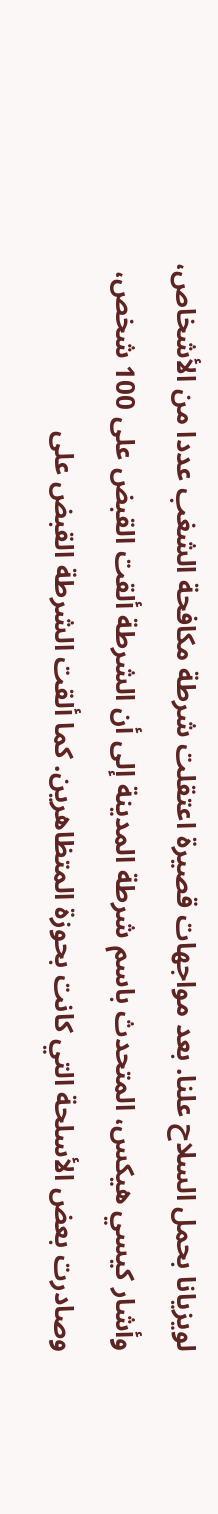لويزيانا بحمل السلاح علنا. بعد مواجهات قصيرة اعتقلت شرطة مكافحة الشغب عددا من الأشخاص، وأشار كيسي هيكس، المتحدث باسم شرطة المدينة إلى أن الشرطة ألقت القبض على 100 شخص، وصادرت بعض الأسلحة التي كانت بحوزة المتظاهرين. كما ألقت الشرطة القبض على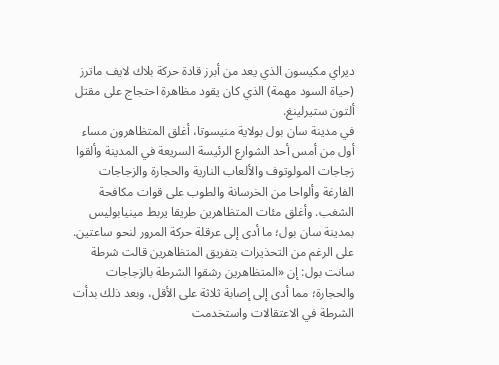ديراي مكيسون الذي يعد من أبرز قادة حركة بلاك لايف ماترز (حياة السود مهمة) الذي كان يقود مظاهرة احتجاج على مقتل ألتون ستيرلينغ.
في مدينة سان بول بولاية منيسوتا، أغلق المتظاهرون مساء أول من أمس أحد الشوارع الرئيسة السريعة في المدينة وألقوا زجاجات المولوتوف والألعاب النارية والحجارة والزجاجات الفارغة وألواحا من الخرسانة والطوب على قوات مكافحة الشغب. وأغلق مئات المتظاهرين طريقا يربط مينيابوليس بمدينة سان بول؛ ما أدى إلى عرقلة حركة المرور لنحو ساعتين.
على الرغم من التحذيرات بتفريق المتظاهرين قالت شرطة سانت بول: إن «المتظاهرين رشقوا الشرطة بالزجاجات والحجارة؛ مما أدى إلى إصابة ثلاثة على الأقل، وبعد ذلك بدأت الشرطة في الاعتقالات واستخدمت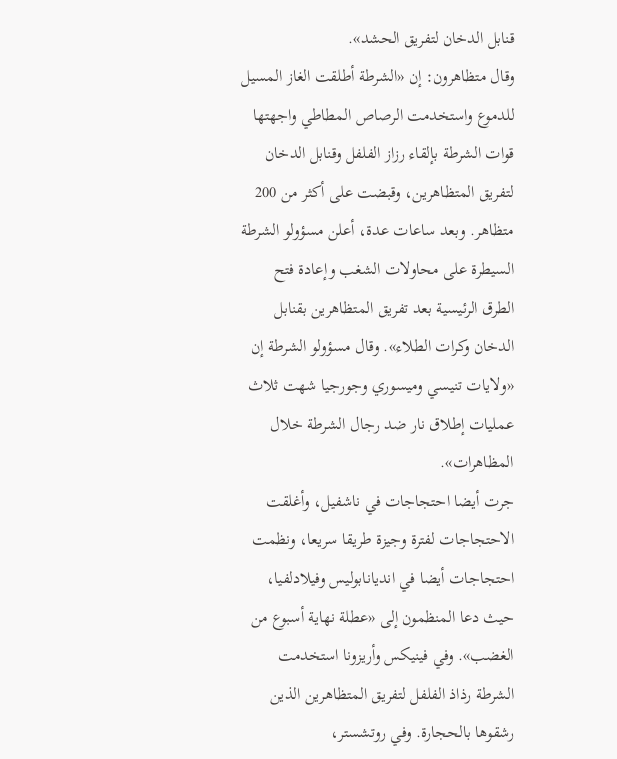قنابل الدخان لتفريق الحشد».
وقال متظاهرون: إن «الشرطة أطلقت الغاز المسيل للدموع واستخدمت الرصاص المطاطي واجهتها قوات الشرطة بإلقاء رزاز الفلفل وقنابل الدخان لتفريق المتظاهرين، وقبضت على أكثر من 200 متظاهر. وبعد ساعات عدة، أعلن مسؤولو الشرطة السيطرة على محاولات الشغب وإعادة فتح الطرق الرئيسية بعد تفريق المتظاهرين بقنابل الدخان وكرات الطلاء». وقال مسؤولو الشرطة إن «ولايات تنيسي وميسوري وجورجيا شهت ثلاث عمليات إطلاق نار ضد رجال الشرطة خلال المظاهرات».
جرت أيضا احتجاجات في ناشفيل، وأغلقت الاحتجاجات لفترة وجيزة طريقا سريعا، ونظمت احتجاجات أيضا في انديانابوليس وفيلادلفيا، حيث دعا المنظمون إلى «عطلة نهاية أسبوع من الغضب». وفي فينيكس وأريزونا استخدمت الشرطة رذاذ الفلفل لتفريق المتظاهرين الذين رشقوها بالحجارة. وفي روتشستر،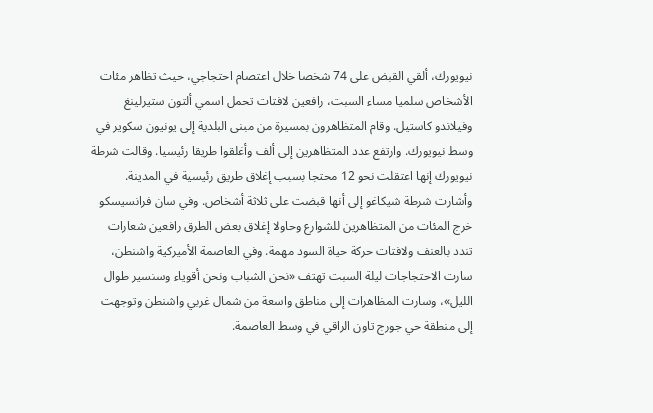نيويورك، ألقي القبض على 74 شخصا خلال اعتصام احتجاجي، حيث تظاهر مئات الأشخاص سلميا مساء السبت، رافعين لافتات تحمل اسمي ألتون ستيرلينغ وفيلاندو كاستيل. وقام المتظاهرون بمسيرة من مبنى البلدية إلى يونيون سكوير في وسط نيويورك. وارتفع عدد المتظاهرين إلى ألف وأغلقوا طريقا رئيسيا. وقالت شرطة نيويورك إنها اعتقلت نحو 12 محتجا بسبب إغلاق طريق رئيسية في المدينة. وأشارت شرطة شيكاغو إلى أنها قبضت على ثلاثة أشخاص. وفي سان فرانسيسكو خرج المئات من المتظاهرين للشوارع وحاولا إغلاق بعض الطرق رافعين شعارات تندد بالعنف ولافتات حركة حياة السود مهمة. وفي العاصمة الأميركية واشنطن، سارت الاحتجاجات ليلة السبت تهتف «نحن الشباب ونحن أقوياء وسنسير طوال الليل»، وسارت المظاهرات إلى مناطق واسعة من شمال غربي واشنطن وتوجهت إلى منطقة حي جورج تاون الراقي في وسط العاصمة.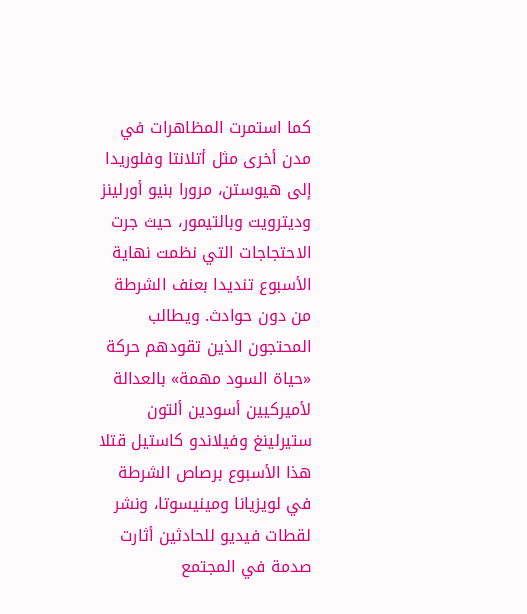كما استمرت المظاهرات في مدن أخرى مثل أتلانتا وفلوريدا إلى هيوستن، مرورا بنيو أورلينز وديترويت وبالتيمور، حيث جرت الاحتجاجات التي نظمت نهاية الأسبوع تنديدا بعنف الشرطة من دون حوادث. ويطالب المحتجون الذين تقودهم حركة «حياة السود مهمة» بالعدالة لأميركيين أسودين ألتون ستيرلينغ وفيلاندو كاستيل قتلا هذا الأسبوع برصاص الشرطة في لويزيانا ومينيسوتا، ونشر لقطات فيديو للحادثين أثارت صدمة في المجتمع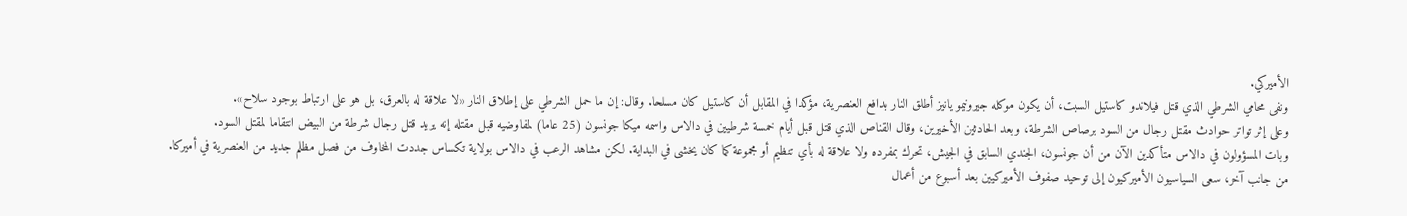الأميركي.
ونفى محامي الشرطي الذي قتل فيلاندو كاستيل السبت، أن يكون موكله جيرونيمو يانيز أطلق النار بدافع العنصرية، مؤكدا في المقابل أن كاستيل كان مسلحا. وقال: إن ما حمل الشرطي على إطلاق النار «لا علاقة له بالعرق، بل هو على ارتباط بوجود سلاح».
وعلى إثر تواتر حوادث مقتل رجال من السود برصاص الشرطة، وبعد الحادثين الأخيرين، وقال القناص الذي قتل قبل أيام خمسة شرطيين في دالاس واسمه ميكا جونسون (25 عاما) لمفاوضيه قبل مقتله إنه يريد قتل رجال شرطة من البيض انتقاما لمقتل السود.
وبات المسؤولون في دالاس متأكدين الآن من أن جونسون، الجندي السابق في الجيش، تحرك بمفرده ولا علاقة له بأي تنظيم أو مجموعة كما كان يخشى في البداية. لكن مشاهد الرعب في دالاس بولاية تكساس جددت المخاوف من فصل مظلم جديد من العنصرية في أميركا.
من جانب آخر، سعى السياسيون الأميركيون إلى توحيد صفوف الأميركيين بعد أسبوع من أعمال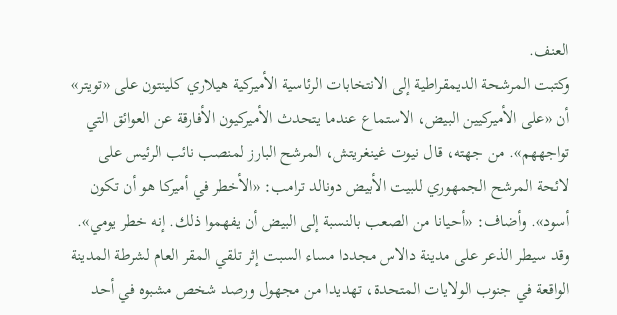العنف.
وكتبت المرشحة الديمقراطية إلى الانتخابات الرئاسية الأميركية هيلاري كلينتون على «تويتر» أن «على الأميركيين البيض، الاستماع عندما يتحدث الأميركيون الأفارقة عن العوائق التي تواجههم». من جهته، قال نيوت غينغريتش، المرشح البارز لمنصب نائب الرئيس على لائحة المرشح الجمهوري للبيت الأبيض دونالد ترامب: «الأخطر في أميركا هو أن تكون أسود». وأضاف: «أحيانا من الصعب بالنسبة إلى البيض أن يفهموا ذلك. إنه خطر يومي». وقد سيطر الذعر على مدينة دالاس مجددا مساء السبت إثر تلقي المقر العام لشرطة المدينة الواقعة في جنوب الولايات المتحدة، تهديدا من مجهول ورصد شخص مشبوه في أحد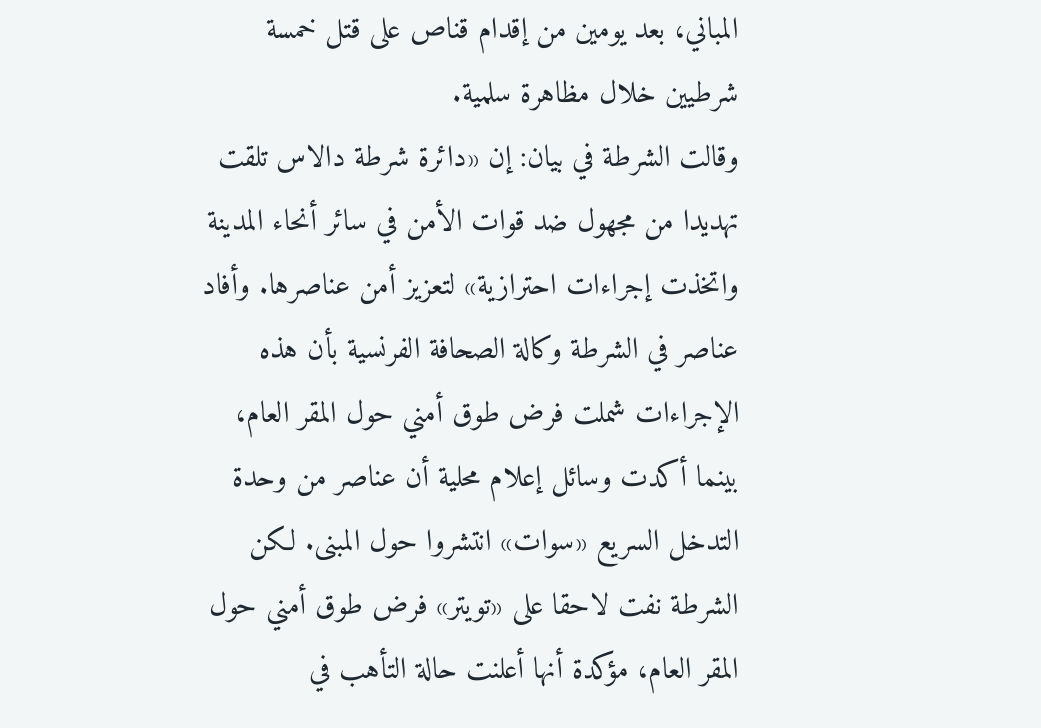المباني، بعد يومين من إقدام قناص على قتل خمسة شرطيين خلال مظاهرة سلمية.
وقالت الشرطة في بيان: إن «دائرة شرطة دالاس تلقت تهديدا من مجهول ضد قوات الأمن في سائر أنحاء المدينة واتخذت إجراءات احترازية» لتعزيز أمن عناصرها. وأفاد عناصر في الشرطة وكالة الصحافة الفرنسية بأن هذه الإجراءات شملت فرض طوق أمني حول المقر العام، بينما أكدت وسائل إعلام محلية أن عناصر من وحدة التدخل السريع «سوات» انتشروا حول المبنى. لكن الشرطة نفت لاحقا على «تويتر» فرض طوق أمني حول المقر العام، مؤكدة أنها أعلنت حالة التأهب في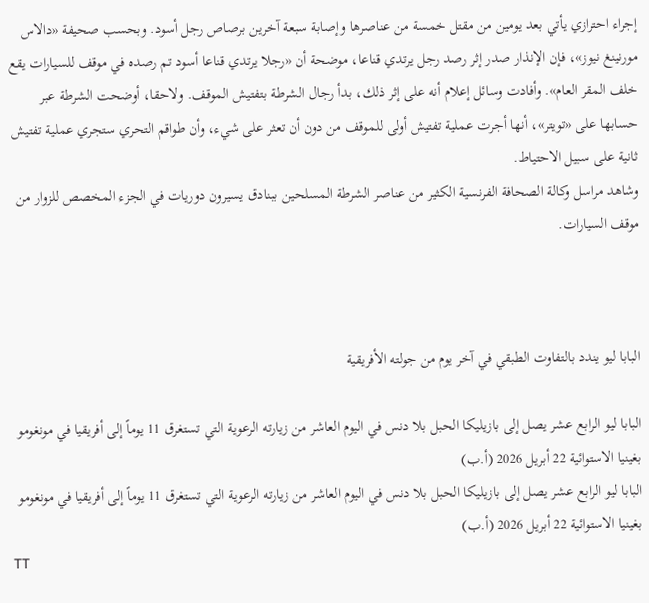إجراء احترازي يأتي بعد يومين من مقتل خمسة من عناصرها وإصابة سبعة آخرين برصاص رجل أسود. وبحسب صحيفة «دالاس مورنينغ نيوز»، فإن الإنذار صدر إثر رصد رجل يرتدي قناعا، موضحة أن «رجلا يرتدي قناعا أسود تم رصده في موقف للسيارات يقع خلف المقر العام». وأفادت وسائل إعلام أنه على إثر ذلك، بدأ رجال الشرطة بتفتيش الموقف. ولاحقا، أوضحت الشرطة عبر حسابها على «تويتر»، أنها أجرت عملية تفتيش أولى للموقف من دون أن تعثر على شيء، وأن طواقم التحري ستجري عملية تفتيش ثانية على سبيل الاحتياط.
وشاهد مراسل وكالة الصحافة الفرنسية الكثير من عناصر الشرطة المسلحين ببنادق يسيرون دوريات في الجزء المخصص للزوار من موقف السيارات.



البابا ليو يندد بالتفاوت الطبقي في آخر يوم من جولته الأفريقية

البابا ليو الرابع عشر يصل إلى بازيليكا الحبل بلا دنس في اليوم العاشر من زيارته الرعوية التي تستغرق 11 يوماً إلى أفريقيا في مونغومو بغينيا الاستوائية 22 أبريل 2026 (أ.ب)
البابا ليو الرابع عشر يصل إلى بازيليكا الحبل بلا دنس في اليوم العاشر من زيارته الرعوية التي تستغرق 11 يوماً إلى أفريقيا في مونغومو بغينيا الاستوائية 22 أبريل 2026 (أ.ب)
TT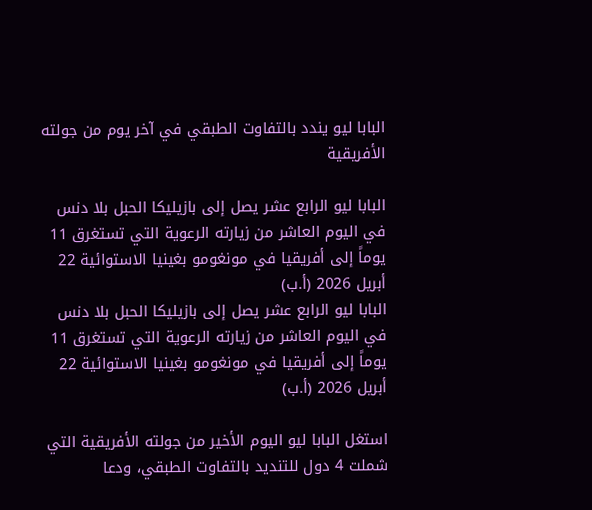البابا ليو يندد بالتفاوت الطبقي في آخر يوم من جولته الأفريقية

البابا ليو الرابع عشر يصل إلى بازيليكا الحبل بلا دنس في اليوم العاشر من زيارته الرعوية التي تستغرق 11 يوماً إلى أفريقيا في مونغومو بغينيا الاستوائية 22 أبريل 2026 (أ.ب)
البابا ليو الرابع عشر يصل إلى بازيليكا الحبل بلا دنس في اليوم العاشر من زيارته الرعوية التي تستغرق 11 يوماً إلى أفريقيا في مونغومو بغينيا الاستوائية 22 أبريل 2026 (أ.ب)

استغل البابا ليو اليوم الأخير من جولته الأفريقية التي شملت 4 دول للتنديد بالتفاوت الطبقي، ودعا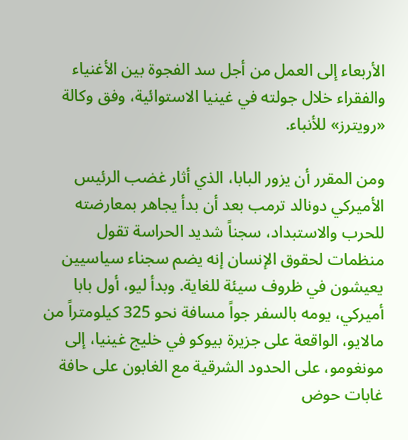الأربعاء إلى العمل من أجل سد الفجوة بين الأغنياء والفقراء خلال جولته في غينيا الاستوائية، وفق وكالة «رويترز» للأنباء.

ومن المقرر أن يزور البابا، الذي أثار غضب الرئيس الأميركي دونالد ترمب بعد أن بدأ يجاهر بمعارضته للحرب والاستبداد، سجناً شديد الحراسة تقول منظمات لحقوق الإنسان إنه يضم سجناء سياسيين يعيشون في ظروف سيئة للغاية. وبدأ ليو، أول بابا أميركي، يومه بالسفر جواً مسافة نحو 325 كيلومتراً من مالايو، الواقعة على جزيرة بيوكو في خليج غينيا، إلى مونغومو، على الحدود الشرقية مع الغابون على حافة غابات حوض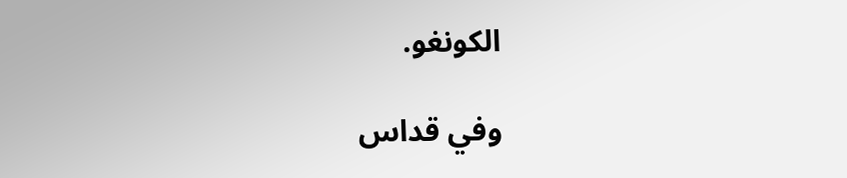الكونغو.

وفي قداس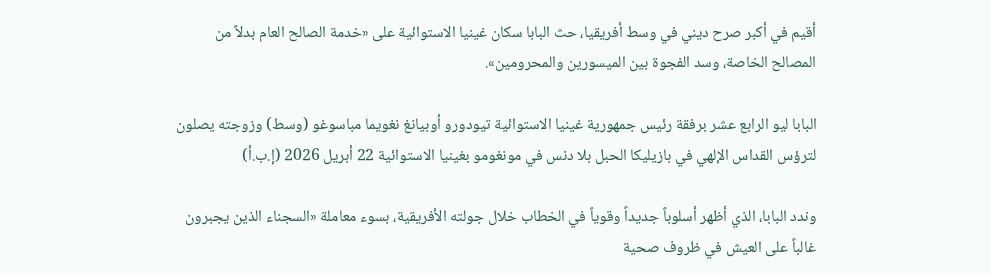أقيم في أكبر صرح ديني في وسط أفريقيا، حث البابا سكان غينيا الاستوائية على «خدمة الصالح العام بدلاً من المصالح الخاصة، وسد الفجوة بين الميسورين والمحرومين».

البابا ليو الرابع عشر برفقة رئيس جمهورية غينيا الاستوائية تيودورو أوبيانغ نغويما مباسوغو (وسط) وزوجته يصلون لترؤس القداس الإلهي في بازيليكا الحبل بلا دنس في مونغومو بغينيا الاستوائية 22 أبريل 2026 (إ.ب.أ)

وندد البابا، الذي أظهر أسلوباً جديداً وقوياً في الخطاب خلال جولته الأفريقية، بسوء معاملة «السجناء الذين يجبرون غالباً على العيش في ظروف صحية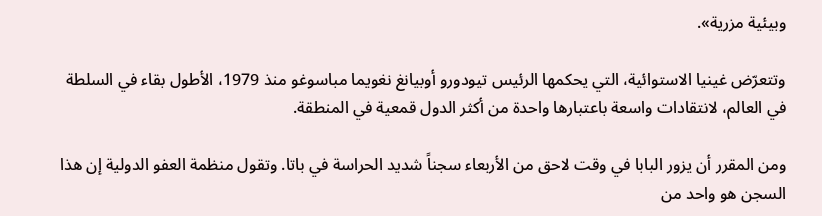وبيئية مزرية».

وتتعرّض غينيا الاستوائية، التي يحكمها الرئيس تيودورو أوبيانغ نغويما مباسوغو منذ 1979، الأطول بقاء في السلطة في العالم، لانتقادات واسعة باعتبارها واحدة من أكثر الدول قمعية في المنطقة.

ومن المقرر أن يزور البابا في وقت لاحق من الأربعاء سجناً شديد الحراسة في باتا. وتقول منظمة العفو الدولية إن هذا السجن هو واحد من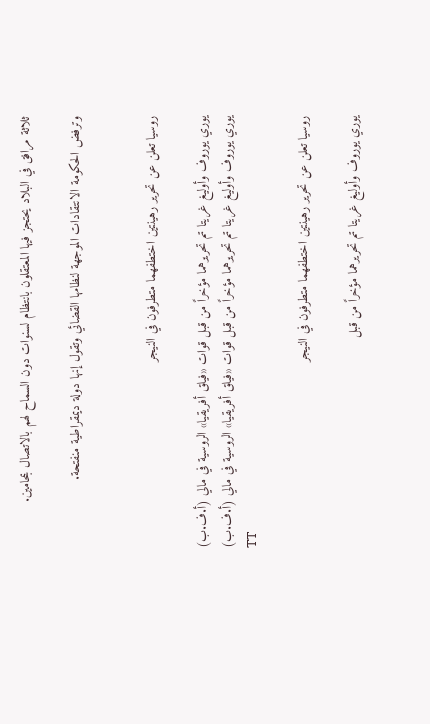ثلاثة مرافق في البلاد يحتجز فيها المعتقلون بانتظام لسنوات دون السماح لهم بالاتصال بمحامين.

وترفض الحكومة الانتقادات الموجهة لنظامها القضائي وتقول إنها دولة ديمقراطية منفتحة.


روسيا تعلن عن تحرير رهينتين اختطفهما متطرفون في النيجر

يوري يوروف وأوليغ غريتا تم تحريرهما مؤخراً من قبل قوات «فيلق أفريقيا» الروسية في مالي (أ.ف.ب)
يوري يوروف وأوليغ غريتا تم تحريرهما مؤخراً من قبل قوات «فيلق أفريقيا» الروسية في مالي (أ.ف.ب)
TT

روسيا تعلن عن تحرير رهينتين اختطفهما متطرفون في النيجر

يوري يوروف وأوليغ غريتا تم تحريرهما مؤخراً من قبل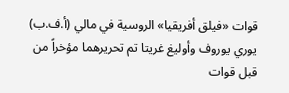قوات «فيلق أفريقيا» الروسية في مالي (أ.ف.ب)
يوري يوروف وأوليغ غريتا تم تحريرهما مؤخراً من قبل قوات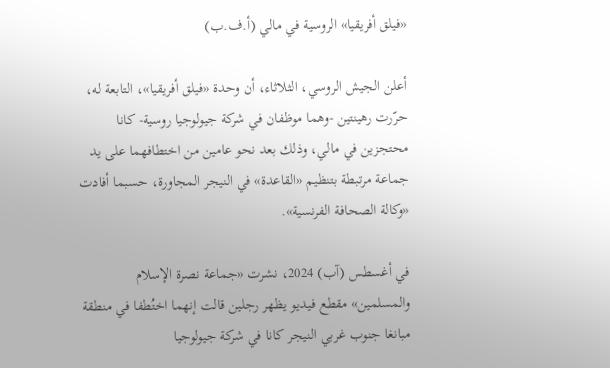«فيلق أفريقيا» الروسية في مالي (أ.ف.ب)

أعلن الجيش الروسي، الثلاثاء، أن وحدة «فيلق أفريقيا»، التابعة له، حرّرت رهينتين -وهما موظفان في شركة جيولوجيا روسية- كانا محتجزين في مالي، وذلك بعد نحو عامين من اختطافهما على يد جماعة مرتبطة بتنظيم «القاعدة» في النيجر المجاورة، حسبما أفادت «وكالة الصحافة الفرنسية».

في أغسطس (آب) 2024، نشرت «جماعة نصرة الإسلام والمسلمين» مقطع فيديو يظهر رجلين قالت إنهما اختُطفا في منطقة مبانغا جنوب غربي النيجر كانا في شركة جيولوجيا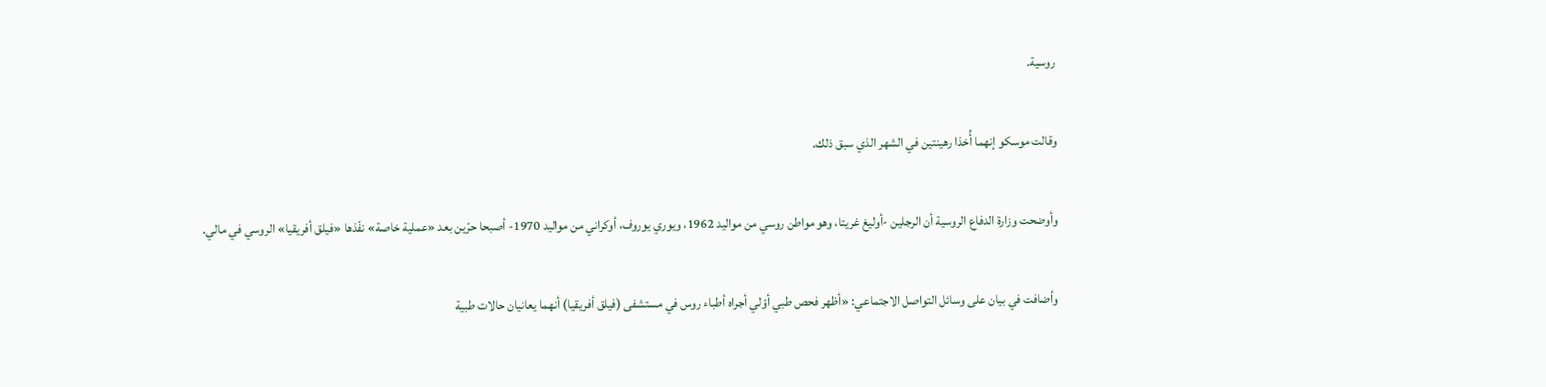روسية.

وقالت موسكو إنهما أُخذا رهينتين في الشهر الذي سبق ذلك.

وأوضحت وزارة الدفاع الروسية أن الرجلين -أوليغ غريتا، وهو مواطن روسي من مواليد 1962، ويوري يوروف، أوكراني من مواليد 1970- أصبحا حرّين بعد «عملية خاصة» نفّذها «فيلق أفريقيا» الروسي في مالي.

وأضافت في بيان على وسائل التواصل الاجتماعي: «أظهر فحص طبي أوّلي أجراه أطباء روس في مستشفى (فيلق أفريقيا) أنهما يعانيان حالات طبية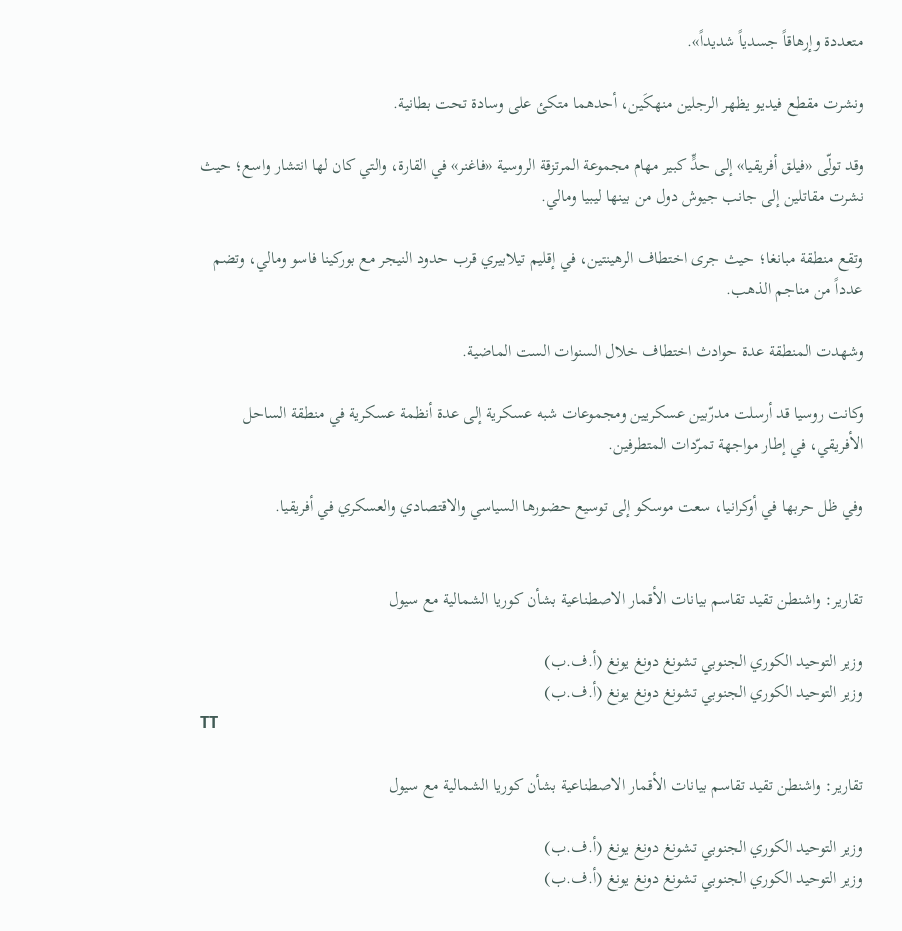متعددة وإرهاقاً جسدياً شديداً».

ونشرت مقطع فيديو يظهر الرجلين منهكَين، أحدهما متكئ على وسادة تحت بطانية.

وقد تولّى «فيلق أفريقيا» إلى حدٍّ كبير مهام مجموعة المرتزقة الروسية «فاغنر» في القارة، والتي كان لها انتشار واسع؛ حيث نشرت مقاتلين إلى جانب جيوش دول من بينها ليبيا ومالي.

وتقع منطقة مبانغا؛ حيث جرى اختطاف الرهينتين، في إقليم تيلابيري قرب حدود النيجر مع بوركينا فاسو ومالي، وتضم عدداً من مناجم الذهب.

وشهدت المنطقة عدة حوادث اختطاف خلال السنوات الست الماضية.

وكانت روسيا قد أرسلت مدرّبين عسكريين ومجموعات شبه عسكرية إلى عدة أنظمة عسكرية في منطقة الساحل الأفريقي، في إطار مواجهة تمرّدات المتطرفين.

وفي ظل حربها في أوكرانيا، سعت موسكو إلى توسيع حضورها السياسي والاقتصادي والعسكري في أفريقيا.


تقارير: واشنطن تقيد تقاسم بيانات الأقمار الاصطناعية بشأن كوريا الشمالية مع سيول

وزير التوحيد الكوري الجنوبي تشونغ دونغ يونغ (أ.ف.ب)
وزير التوحيد الكوري الجنوبي تشونغ دونغ يونغ (أ.ف.ب)
TT

تقارير: واشنطن تقيد تقاسم بيانات الأقمار الاصطناعية بشأن كوريا الشمالية مع سيول

وزير التوحيد الكوري الجنوبي تشونغ دونغ يونغ (أ.ف.ب)
وزير التوحيد الكوري الجنوبي تشونغ دونغ يونغ (أ.ف.ب)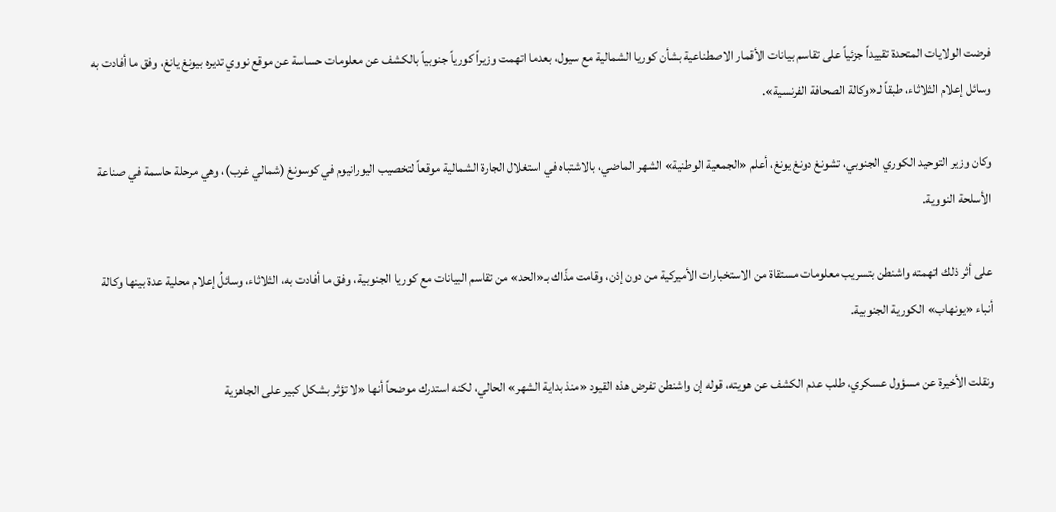فرضت الولايات المتحدة تقييداً جزئياً على تقاسم بيانات الأقمار الاصطناعية بشأن كوريا الشمالية مع سيول، بعدما اتهمت وزيراً كورياً جنوبياً بالكشف عن معلومات حساسة عن موقع نووي تديره بيونغ يانغ، وفق ما أفادت به وسائل إعلام الثلاثاء، طبقاً لـ«وكالة الصحافة الفرنسية».

وكان وزير التوحيد الكوري الجنوبي، تشونغ دونغ يونغ، أعلم «الجمعية الوطنية» الشهر الماضي، بالاشتباه في استغلال الجارة الشمالية موقعاً لتخصيب اليورانيوم في كوسونغ (شمالي غرب)، وهي مرحلة حاسمة في صناعة الأسلحة النووية.

على أثر ذلك اتهمته واشنطن بتسريب معلومات مستقاة من الاستخبارات الأميركية من دون إذن، وقامت مذّاك بـ«الحد» من تقاسم البيانات مع كوريا الجنوبية، وفق ما أفادت به، الثلاثاء، وسائلُ إعلام محلية عدة بينها وكالة أنباء «يونهاب» الكورية الجنوبية.

ونقلت الأخيرة عن مسؤول عسكري، طلب عدم الكشف عن هويته، قوله إن واشنطن تفرض هذه القيود «منذ بداية الشهر» الحالي، لكنه استدرك موضحاً أنها «لا تؤثر بشكل كبير على الجاهزية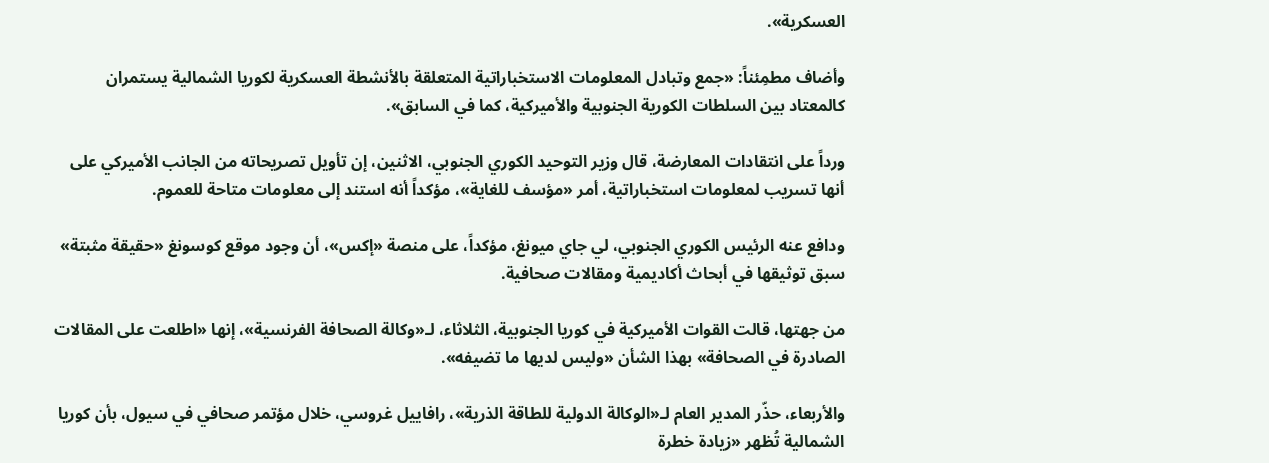العسكرية».

وأضاف مطمِئناً: «جمع وتبادل المعلومات الاستخباراتية المتعلقة بالأنشطة العسكرية لكوريا الشمالية يستمران كالمعتاد بين السلطات الكورية الجنوبية والأميركية، كما في السابق».

ورداً على انتقادات المعارضة، قال وزير التوحيد الكوري الجنوبي، الاثنين، إن تأويل تصريحاته من الجانب الأميركي على أنها تسريب لمعلومات استخباراتية، أمر «مؤسف للغاية»، مؤكداً أنه استند إلى معلومات متاحة للعموم.

ودافع عنه الرئيس الكوري الجنوبي، لي جاي ميونغ، مؤكداً، على منصة «إكس»، أن وجود موقع كوسونغ «حقيقة مثبتة» سبق توثيقها في أبحاث أكاديمية ومقالات صحافية.

من جهتها، قالت القوات الأميركية في كوريا الجنوبية، الثلاثاء، لـ«وكالة الصحافة الفرنسية»، إنها «اطلعت على المقالات الصادرة في الصحافة» بهذا الشأن «وليس لديها ما تضيفه».

والأربعاء، حذّر المدير العام لـ«الوكالة الدولية للطاقة الذرية»، رافاييل غروسي، خلال مؤتمر صحافي في سيول، بأن كوريا الشمالية تُظهر «زيادة خطرة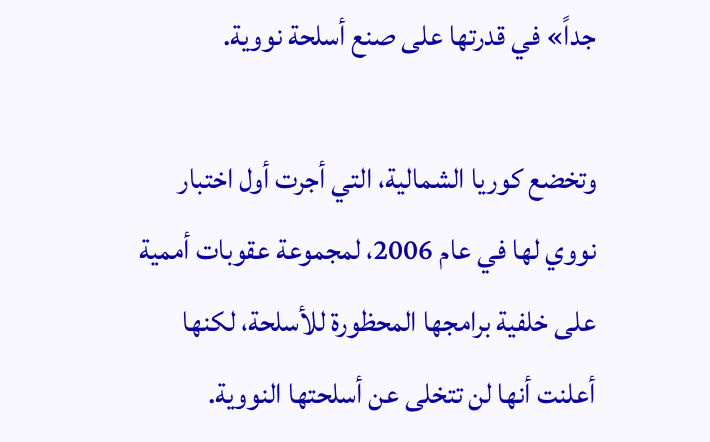جداً» في قدرتها على صنع أسلحة نووية.

وتخضع كوريا الشمالية، التي أجرت أول اختبار نووي لها في عام 2006، لمجموعة عقوبات أممية على خلفية برامجها المحظورة للأسلحة، لكنها أعلنت أنها لن تتخلى عن أسلحتها النووية.